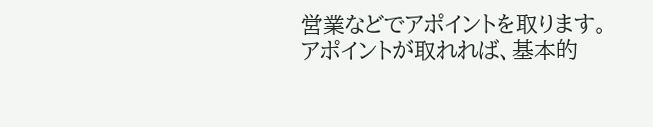営業などでアポイントを取ります。
アポイントが取れれば、基本的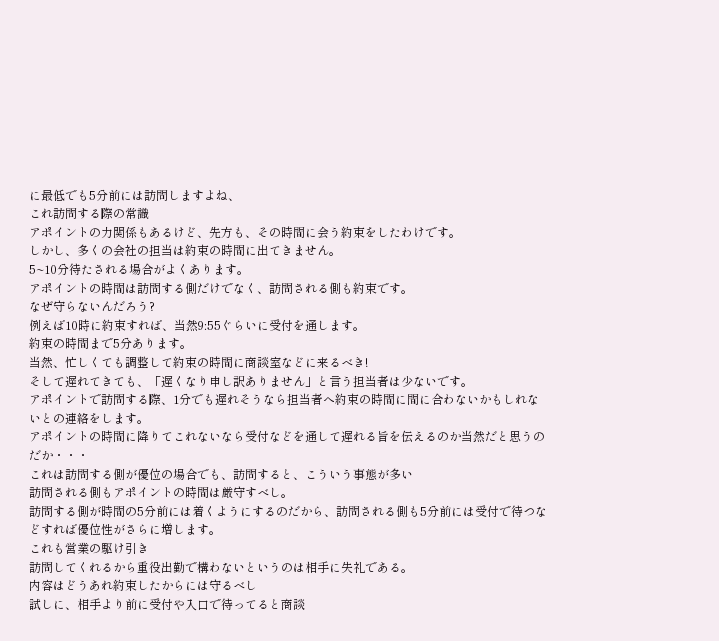に最低でも5分前には訪問しますよね、
これ訪問する際の常識
アポイントの力関係もあるけど、先方も、その時間に会う約束をしたわけです。
しかし、多くの会社の担当は約束の時間に出てきません。
5~10分待たされる場合がよくあります。
アポイントの時間は訪問する側だけでなく、訪問される側も約束です。
なぜ守らないんだろう?
例えば10時に約束すれば、当然9:55ぐらいに受付を通します。
約束の時間まで5分あります。
当然、忙しくても調整して約束の時間に商談室などに来るべき!
そして遅れてきても、「遅くなり申し訳ありません」と言う担当者は少ないです。
アポイントで訪問する際、1分でも遅れそうなら担当者へ約束の時間に間に合わないかもしれないとの連絡をします。
アポイントの時間に降りてこれないなら受付などを通して遅れる旨を伝えるのか当然だと思うのだか・・・
これは訪問する側が優位の場合でも、訪問すると、こういう事態が多い
訪問される側もアポイントの時間は厳守すべし。
訪問する側が時間の5分前には着くようにするのだから、訪問される側も5分前には受付で待つなどすれば優位性がさらに増します。
これも営業の駆け引き
訪問してくれるから重役出勤で構わないというのは相手に失礼である。
内容はどうあれ約束したからには守るべし
試しに、相手より前に受付や入口で待ってると商談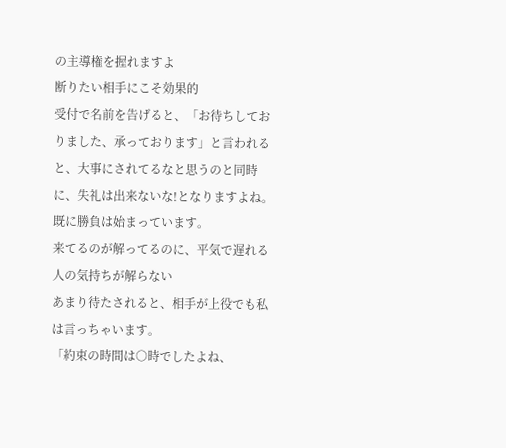の主導権を握れますよ
断りたい相手にこそ効果的
受付で名前を告げると、「お待ちしておりました、承っております」と言われると、大事にされてるなと思うのと同時に、失礼は出来ないな!となりますよね。
既に勝負は始まっています。
来てるのが解ってるのに、平気で遅れる人の気持ちが解らない
あまり待たされると、相手が上役でも私は言っちゃいます。
「約束の時間は○時でしたよね、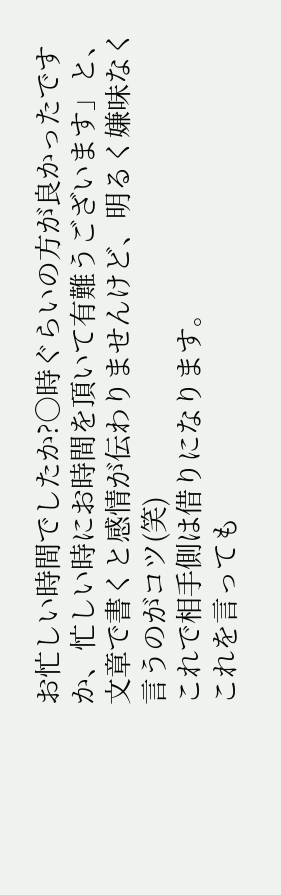お忙しい時間でしたか?○時ぐらいの方が良かったですか、忙しい時にお時間を頂いて有難うございます」と、
文章で書くと感情が伝わりませんけど、明るく嫌味なく言うのがコツ(笑)
これで相手側は借りになります。
これを言っても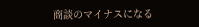商談のマイナスになる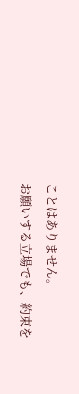ことはありません。
お願いする立場でも、約束を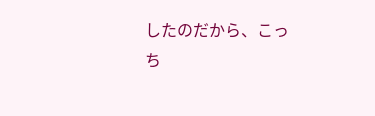したのだから、こっち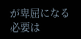が卑屈になる必要は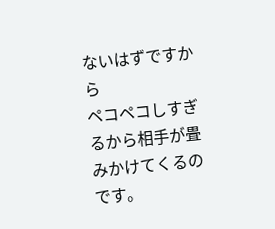ないはずですから
ペコペコしすぎるから相手が畳みかけてくるのです。